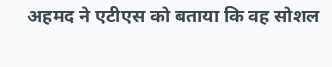अहमद ने एटीएस को बताया कि वह सोशल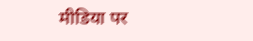मीडिया पर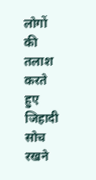लोगों की तलाश करते हुए जिहादी सोच रखने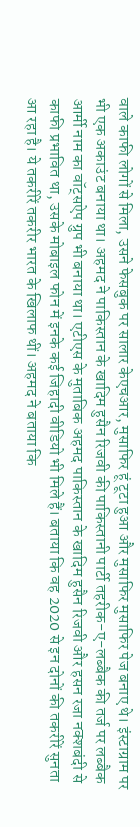वाले काफी लोगों से मिला, उसने फेसबुक पर सालार केएचआर, मुसाफिर हूं टूटा हुआ और मुसाफिर मुसाफिर पेज बनाए थे। इंस्टाग्राम पर भी एक अकाउंट बनाया था। अहमद ने पाकिस्तान के खादिम हुसैन रिजवी की पाकिस्तानी पार्टी तहरीक-ए-लब्बैक की तर्ज पर लब्बैक आर्मी नाम का वॉट्सऐप ग्रुप भी बनाया था। एटीएस के मुताबिक अहमद पाकिस्तान के खादिम हुसैन रिजवी और हसन रजा नक्शबंदी से काफी प्रभावित था, उसके मोबाइल फोन में इनके कई जिहादी वीडियो भी मिले हैं। बताया कि वह 2020 से इन दोनों की तकरीरें सुनता आ रहा है। ये तकरीरें तकरीर भारत के खिलाफ थीं। अहमद ने बताया कि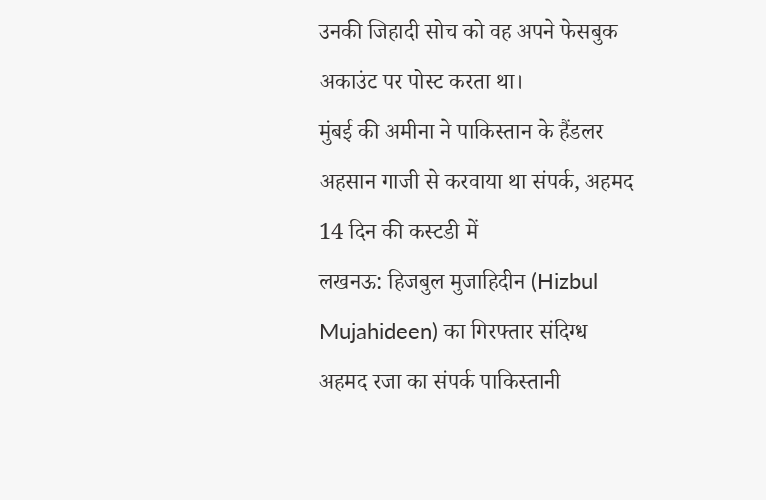उनकी जिहादी सोच को वह अपने फेसबुक अकाउंट पर पोस्ट करता था।
मुंबई की अमीना ने पाकिस्तान के हैंडलर अहसान गाजी से करवाया था संपर्क, अहमद 14 दिन की कस्टडी में
लखनऊ: हिजबुल मुजाहिदीन (Hizbul Mujahideen) का गिरफ्तार संदिग्ध अहमद रजा का संपर्क पाकिस्तानी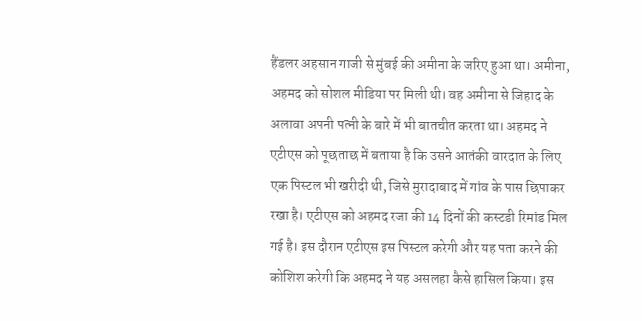हैंडलर अहसान गाजी से मुंबई की अमीना के जरिए हुआ था। अमीना, अहमद को सोशल मीडिया पर मिली थी। वह अमीना से जिहाद के अलावा अपनी पत्नी के बारे में भी बातचीत करता था। अहमद ने एटीएस को पूछताछ में बताया है कि उसने आतंकी वारदात के लिए एक पिस्टल भी खरीदी थी, जिसे मुरादाबाद में गांव के पास छिपाकर रखा है। एटीएस को अहमद रजा की 14 दिनों की कस्टडी रिमांड मिल गई है। इस दौरान एटीएस इस पिस्टल करेगी और यह पता करने की कोशिश करेगी कि अहमद ने यह असलहा कैसे हासिल किया। इस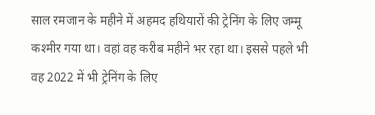साल रमजान के महीने में अहमद हथियारों की ट्रेनिंग के लिए जम्मू कश्मीर गया था। वहां वह करीब महीने भर रहा था। इससे पहले भी वह 2022 में भी ट्रेनिंग के लिए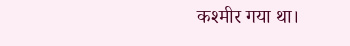कश्मीर गया था।